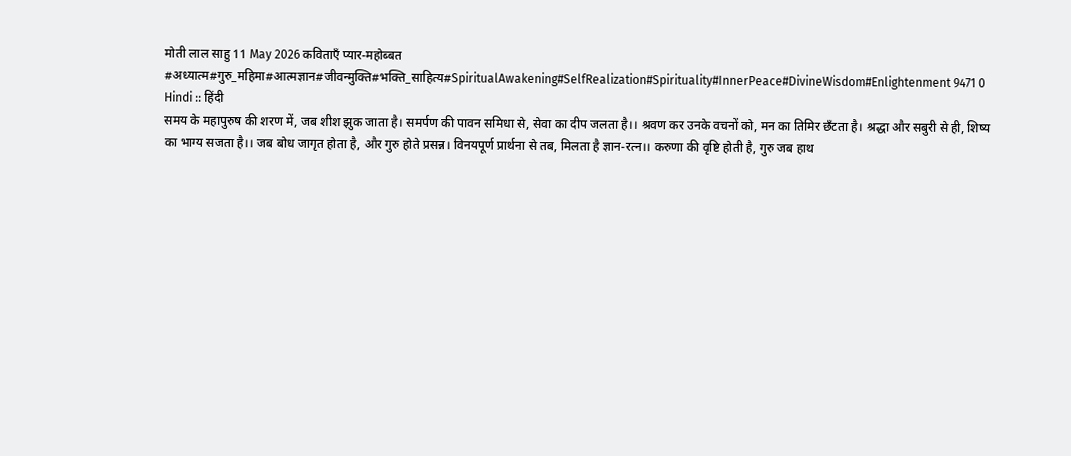मोती लाल साहु 11 May 2026 कविताएँ प्यार-महोब्बत #अध्यात्म#गुरु_महिमा#आत्मज्ञान#जीवन्मुक्ति#भक्ति_साहित्य#SpiritualAwakening#SelfRealization#Spirituality#InnerPeace#DivineWisdom#Enlightenment 9471 0 Hindi :: हिंदी
समय के महापुरुष की शरण में, जब शीश झुक जाता है। समर्पण की पावन समिधा से, सेवा का दीप जलता है।। श्रवण कर उनके वचनों को, मन का तिमिर छँटता है। श्रद्धा और सबुरी से ही, शिष्य का भाग्य सजता है।। जब बोध जागृत होता है, और गुरु होते प्रसन्न। विनयपूर्ण प्रार्थना से तब, मिलता है ज्ञान-रत्न।। करुणा की वृष्टि होती है, गुरु जब हाथ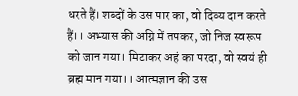धरते हैं। शब्दों के उस पार का, वो दिव्य दान करते हैं।। अभ्यास की अग्नि में तपकर, जो निज स्वरूप को जान गया। मिटाकर अहं का परदा, वो स्वयं ही ब्रह्म मान गया।। आत्मज्ञान की उस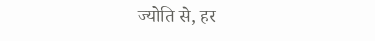ज्योति से, हर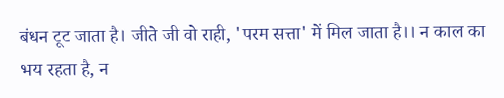बंधन टूट जाता है। जीते जी वो राही, 'परम सत्ता' में मिल जाता है।। न काल का भय रहता है, न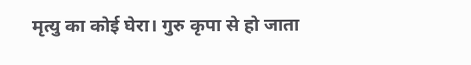मृत्यु का कोई घेरा। गुरु कृपा से हो जाता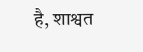है, शाश्वत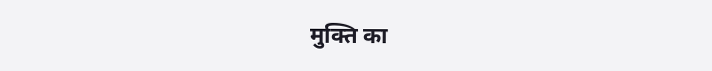मुक्ति का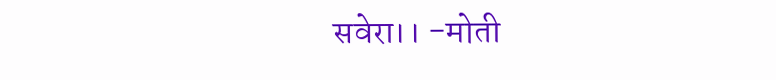सवेरा।। -मोती